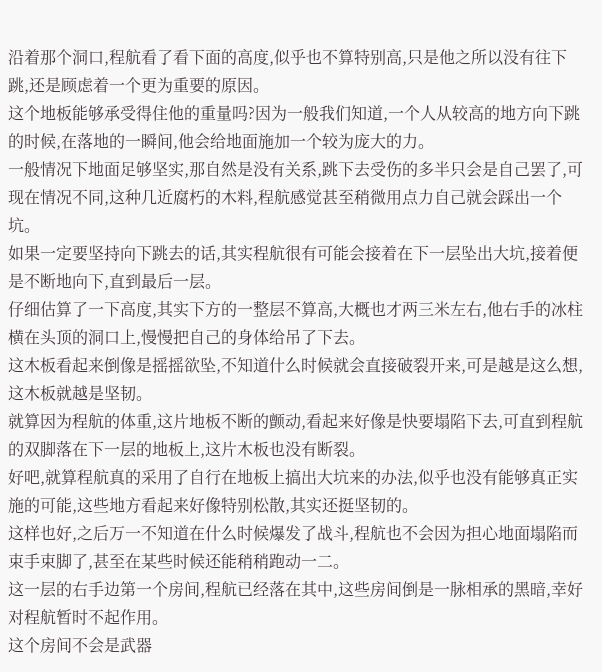沿着那个洞口,程航看了看下面的高度,似乎也不算特别高,只是他之所以没有往下跳,还是顾虑着一个更为重要的原因。
这个地板能够承受得住他的重量吗?因为一般我们知道,一个人从较高的地方向下跳的时候,在落地的一瞬间,他会给地面施加一个较为庞大的力。
一般情况下地面足够坚实,那自然是没有关系,跳下去受伤的多半只会是自己罢了,可现在情况不同,这种几近腐朽的木料,程航感觉甚至稍微用点力自己就会踩出一个坑。
如果一定要坚持向下跳去的话,其实程航很有可能会接着在下一层坠出大坑,接着便是不断地向下,直到最后一层。
仔细估算了一下高度,其实下方的一整层不算高,大概也才两三米左右,他右手的冰柱横在头顶的洞口上,慢慢把自己的身体给吊了下去。
这木板看起来倒像是摇摇欲坠,不知道什么时候就会直接破裂开来,可是越是这么想,这木板就越是坚韧。
就算因为程航的体重,这片地板不断的颤动,看起来好像是快要塌陷下去,可直到程航的双脚落在下一层的地板上,这片木板也没有断裂。
好吧,就算程航真的采用了自行在地板上搞出大坑来的办法,似乎也没有能够真正实施的可能,这些地方看起来好像特别松散,其实还挺坚韧的。
这样也好,之后万一不知道在什么时候爆发了战斗,程航也不会因为担心地面塌陷而束手束脚了,甚至在某些时候还能稍稍跑动一二。
这一层的右手边第一个房间,程航已经落在其中,这些房间倒是一脉相承的黑暗,幸好对程航暂时不起作用。
这个房间不会是武器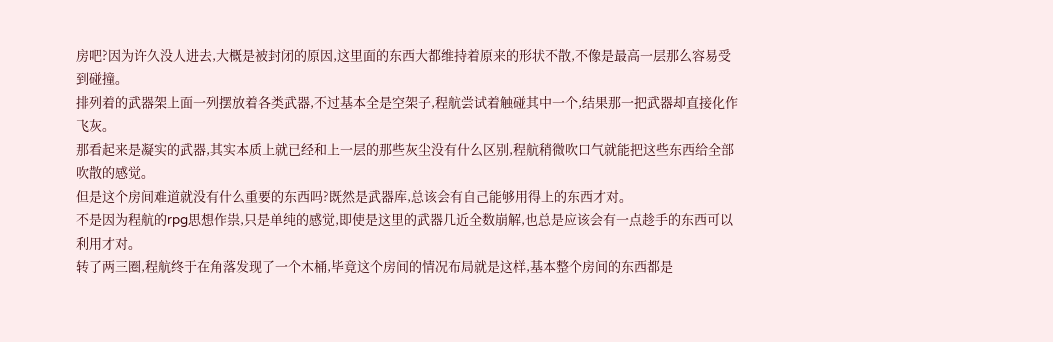房吧?因为许久没人进去,大概是被封闭的原因,这里面的东西大都维持着原来的形状不散,不像是最高一层那么容易受到碰撞。
排列着的武器架上面一列摆放着各类武器,不过基本全是空架子,程航尝试着触碰其中一个,结果那一把武器却直接化作飞灰。
那看起来是凝实的武器,其实本质上就已经和上一层的那些灰尘没有什么区别,程航稍微吹口气就能把这些东西给全部吹散的感觉。
但是这个房间难道就没有什么重要的东西吗?既然是武器库,总该会有自己能够用得上的东西才对。
不是因为程航的rpg思想作祟,只是单纯的感觉,即使是这里的武器几近全数崩解,也总是应该会有一点趁手的东西可以利用才对。
转了两三圈,程航终于在角落发现了一个木桶,毕竟这个房间的情况布局就是这样,基本整个房间的东西都是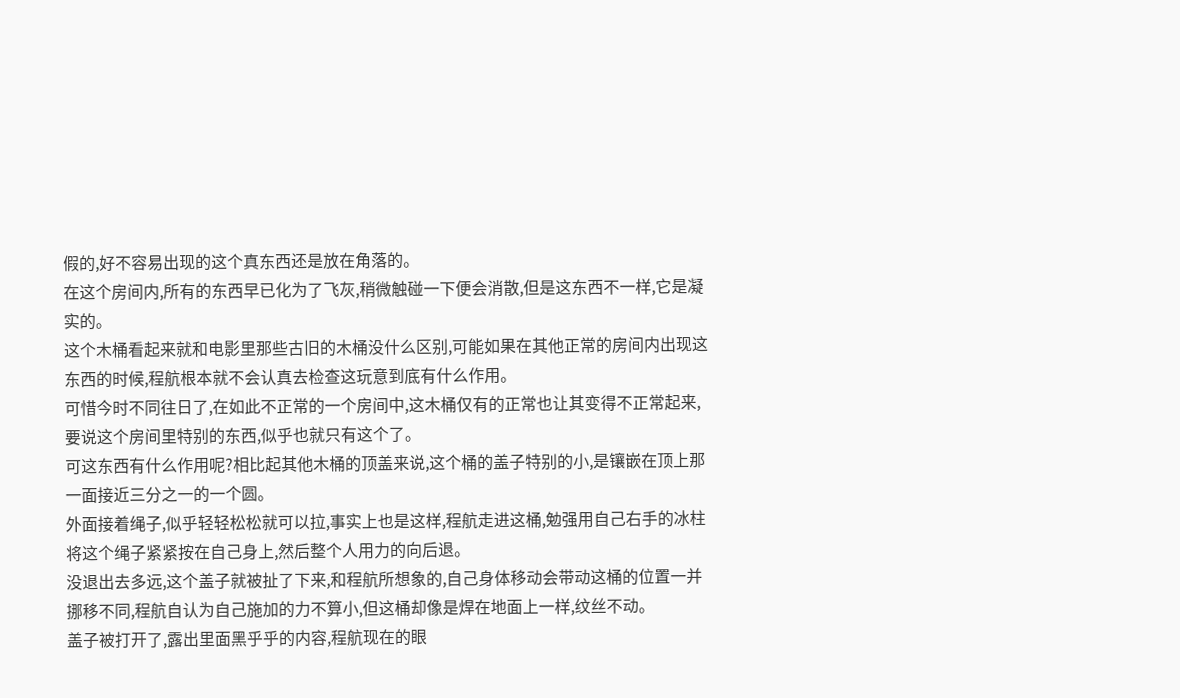假的,好不容易出现的这个真东西还是放在角落的。
在这个房间内,所有的东西早已化为了飞灰,稍微触碰一下便会消散,但是这东西不一样,它是凝实的。
这个木桶看起来就和电影里那些古旧的木桶没什么区别,可能如果在其他正常的房间内出现这东西的时候,程航根本就不会认真去检查这玩意到底有什么作用。
可惜今时不同往日了,在如此不正常的一个房间中,这木桶仅有的正常也让其变得不正常起来,要说这个房间里特别的东西,似乎也就只有这个了。
可这东西有什么作用呢?相比起其他木桶的顶盖来说,这个桶的盖子特别的小,是镶嵌在顶上那一面接近三分之一的一个圆。
外面接着绳子,似乎轻轻松松就可以拉,事实上也是这样,程航走进这桶,勉强用自己右手的冰柱将这个绳子紧紧按在自己身上,然后整个人用力的向后退。
没退出去多远,这个盖子就被扯了下来,和程航所想象的,自己身体移动会带动这桶的位置一并挪移不同,程航自认为自己施加的力不算小,但这桶却像是焊在地面上一样,纹丝不动。
盖子被打开了,露出里面黑乎乎的内容,程航现在的眼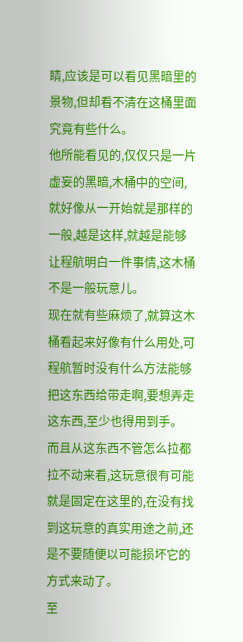睛,应该是可以看见黑暗里的景物,但却看不清在这桶里面究竟有些什么。
他所能看见的,仅仅只是一片虚妄的黑暗,木桶中的空间,就好像从一开始就是那样的一般,越是这样,就越是能够让程航明白一件事情,这木桶不是一般玩意儿。
现在就有些麻烦了,就算这木桶看起来好像有什么用处,可程航暂时没有什么方法能够把这东西给带走啊,要想弄走这东西,至少也得用到手。
而且从这东西不管怎么拉都拉不动来看,这玩意很有可能就是固定在这里的,在没有找到这玩意的真实用途之前,还是不要随便以可能损坏它的方式来动了。
至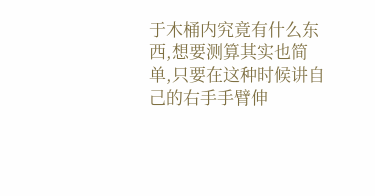于木桶内究竟有什么东西,想要测算其实也简单,只要在这种时候讲自己的右手手臂伸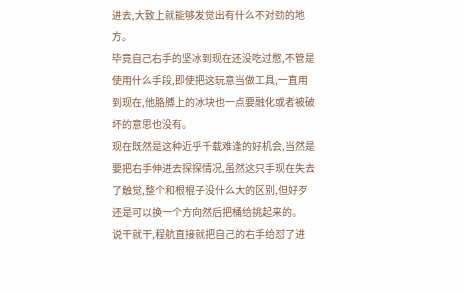进去,大致上就能够发觉出有什么不对劲的地方。
毕竟自己右手的坚冰到现在还没吃过憋,不管是使用什么手段,即使把这玩意当做工具,一直用到现在,他胳膊上的冰块也一点要融化或者被破坏的意思也没有。
现在既然是这种近乎千载难逢的好机会,当然是要把右手伸进去探探情况,虽然这只手现在失去了触觉,整个和根棍子没什么大的区别,但好歹还是可以换一个方向然后把桶给挑起来的。
说干就干,程航直接就把自己的右手给怼了进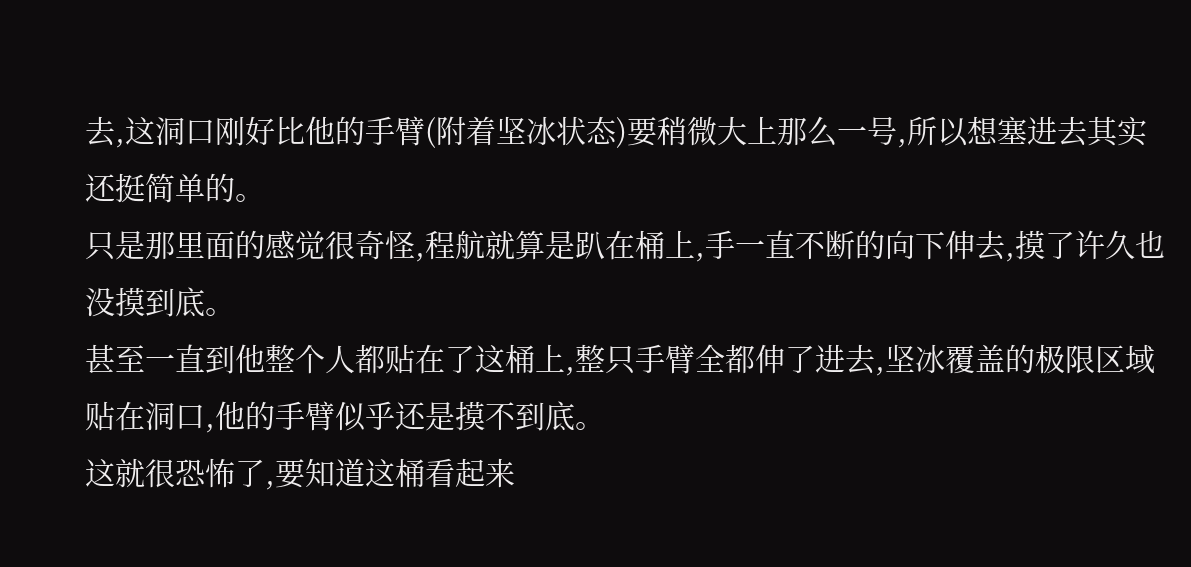去,这洞口刚好比他的手臂(附着坚冰状态)要稍微大上那么一号,所以想塞进去其实还挺简单的。
只是那里面的感觉很奇怪,程航就算是趴在桶上,手一直不断的向下伸去,摸了许久也没摸到底。
甚至一直到他整个人都贴在了这桶上,整只手臂全都伸了进去,坚冰覆盖的极限区域贴在洞口,他的手臂似乎还是摸不到底。
这就很恐怖了,要知道这桶看起来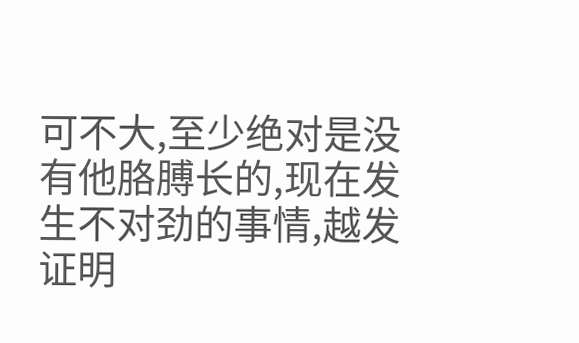可不大,至少绝对是没有他胳膊长的,现在发生不对劲的事情,越发证明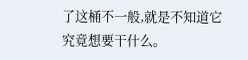了这桶不一般,就是不知道它究竟想要干什么。